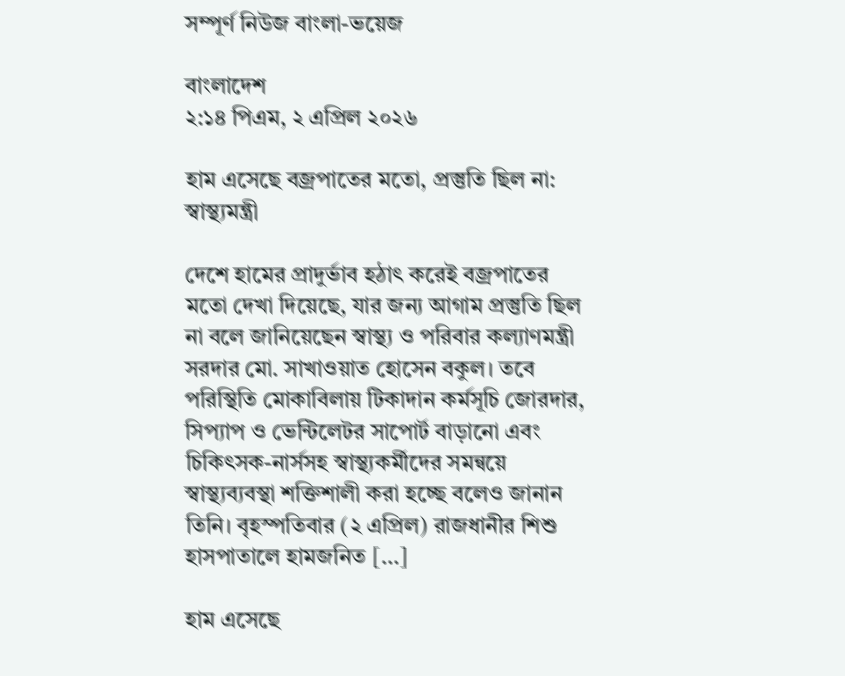সম্পূর্ণ নিউজ বাংলা-ভয়েজ

বাংলাদেশ
২:১৪ পিএম, ২ এপ্রিল ২০২৬

হাম এসেছে বজ্রপাতের মতো, প্রস্তুতি ছিল না: স্বাস্থ্যমন্ত্রী

দেশে হামের প্রাদুর্ভাব হঠাৎ করেই বজ্রপাতের মতো দেখা দিয়েছে, যার জন্য আগাম প্রস্তুতি ছিল না বলে জানিয়েছেন স্বাস্থ্য ও পরিবার কল্যাণমন্ত্রী সরদার মো. সাখাওয়াত হোসেন বকুল। তবে পরিস্থিতি মোকাবিলায় টিকাদান কর্মসূচি জোরদার, সিপ্যাপ ও ভেন্টিলেটর সাপোর্ট বাড়ানো এবং চিকিৎসক-নার্সসহ স্বাস্থ্যকর্মীদের সমন্বয়ে স্বাস্থ্যব্যবস্থা শক্তিশালী করা হচ্ছে বলেও জানান তিনি। বৃহস্পতিবার (২ এপ্রিল) রাজধানীর শিশু হাসপাতালে হামজনিত […]

হাম এসেছে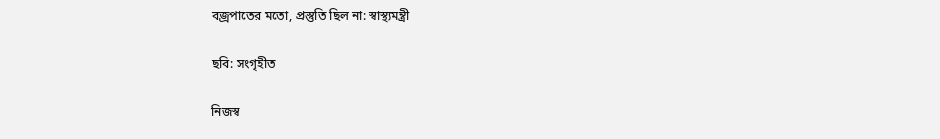বজ্রপাতের মতো, প্রস্তুতি ছিল না: স্বাস্থ্যমন্ত্রী

ছবি: সংগৃহীত

নিজস্ব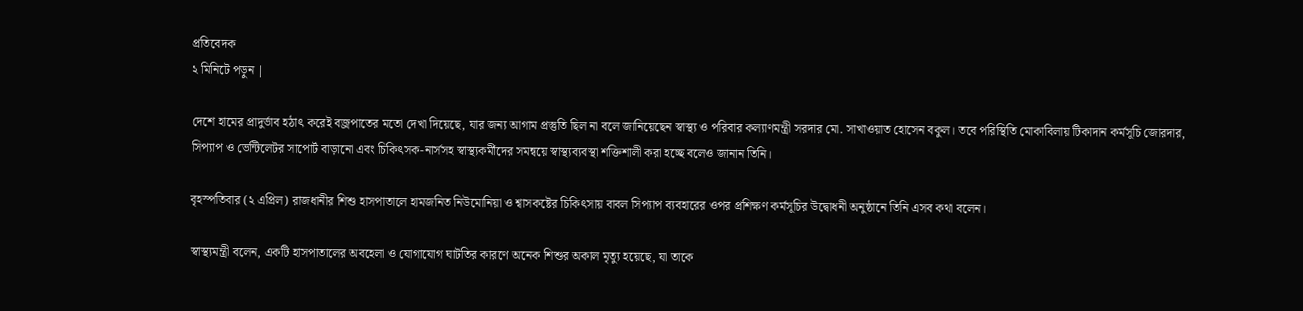প্রতিবেদক
২ মিনিটে পড়ুন |

দেশে হামের প্রাদুর্ভাব হঠাৎ করেই বজ্রপাতের মতো দেখা দিয়েছে, যার জন্য আগাম প্রস্তুতি ছিল না বলে জানিয়েছেন স্বাস্থ্য ও পরিবার কল্যাণমন্ত্রী সরদার মো. সাখাওয়াত হোসেন বকুল। তবে পরিস্থিতি মোকাবিলায় টিকাদান কর্মসূচি জোরদার, সিপ্যাপ ও ভেন্টিলেটর সাপোর্ট বাড়ানো এবং চিকিৎসক-নার্সসহ স্বাস্থ্যকর্মীদের সমন্বয়ে স্বাস্থ্যব্যবস্থা শক্তিশালী করা হচ্ছে বলেও জানান তিনি।

বৃহস্পতিবার (২ এপ্রিল) রাজধানীর শিশু হাসপাতালে হামজনিত নিউমোনিয়া ও শ্বাসকষ্টের চিকিৎসায় বাবল সিপ্যাপ ব্যবহারের ওপর প্রশিক্ষণ কর্মসূচির উদ্বোধনী অনুষ্ঠানে তিনি এসব কথা বলেন।

স্বাস্থ্যমন্ত্রী বলেন, একটি হাসপাতালের অবহেলা ও যোগাযোগ ঘাটতির কারণে অনেক শিশুর অকাল মৃত্যু হয়েছে, যা তাকে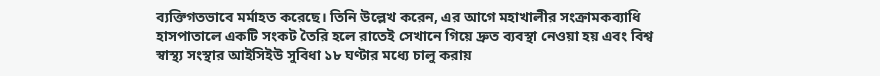ব্যক্তিগতভাবে মর্মাহত করেছে। তিনি উল্লেখ করেন, এর আগে মহাখালীর সংক্রামকব্যাধি হাসপাতালে একটি সংকট তৈরি হলে রাতেই সেখানে গিয়ে দ্রুত ব্যবস্থা নেওয়া হয় এবং বিশ্ব স্বাস্থ্য সংস্থার আইসিইউ সুবিধা ১৮ ঘণ্টার মধ্যে চালু করায়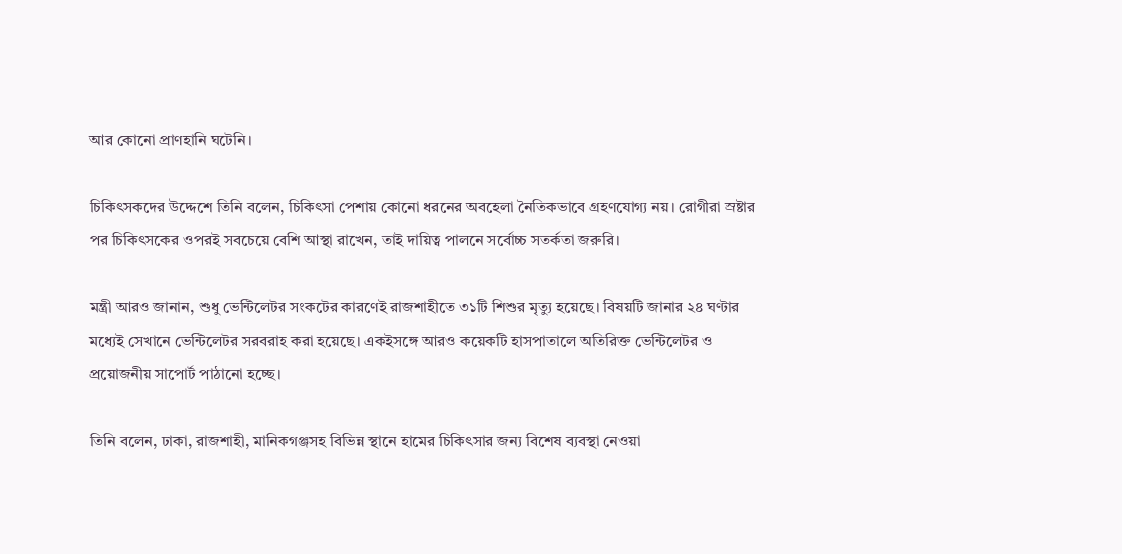আর কোনো প্রাণহানি ঘটেনি।

চিকিৎসকদের উদ্দেশে তিনি বলেন, চিকিৎসা পেশায় কোনো ধরনের অবহেলা নৈতিকভাবে গ্রহণযোগ্য নয়। রোগীরা স্রষ্টার পর চিকিৎসকের ওপরই সবচেয়ে বেশি আস্থা রাখেন, তাই দায়িত্ব পালনে সর্বোচ্চ সতর্কতা জরুরি।

মন্ত্রী আরও জানান, শুধু ভেন্টিলেটর সংকটের কারণেই রাজশাহীতে ৩১টি শিশুর মৃত্যু হয়েছে। বিষয়টি জানার ২৪ ঘণ্টার মধ্যেই সেখানে ভেন্টিলেটর সরবরাহ করা হয়েছে। একইসঙ্গে আরও কয়েকটি হাসপাতালে অতিরিক্ত ভেন্টিলেটর ও প্রয়োজনীয় সাপোর্ট পাঠানো হচ্ছে।

তিনি বলেন, ঢাকা, রাজশাহী, মানিকগঞ্জসহ বিভিন্ন স্থানে হামের চিকিৎসার জন্য বিশেষ ব্যবস্থা নেওয়া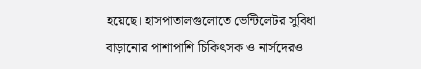হয়েছে। হাসপাতালগুলোতে ভেন্টিলেটর সুবিধা বাড়ানোর পাশাপাশি চিকিৎসক ও নার্সদেরও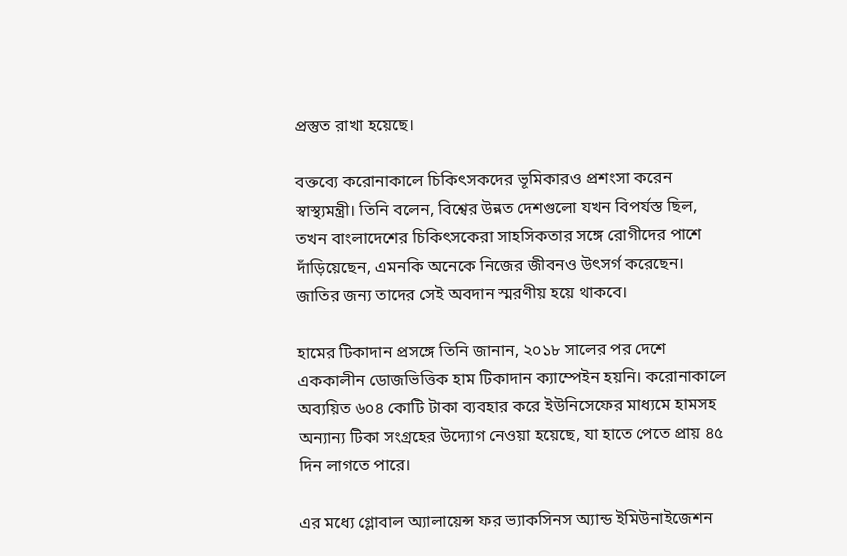প্রস্তুত রাখা হয়েছে।

বক্তব্যে করোনাকালে চিকিৎসকদের ভূমিকারও প্রশংসা করেন স্বাস্থ্যমন্ত্রী। তিনি বলেন, বিশ্বের উন্নত দেশগুলো যখন বিপর্যস্ত ছিল, তখন বাংলাদেশের চিকিৎসকেরা সাহসিকতার সঙ্গে রোগীদের পাশে দাঁড়িয়েছেন, এমনকি অনেকে নিজের জীবনও উৎসর্গ করেছেন। জাতির জন্য তাদের সেই অবদান স্মরণীয় হয়ে থাকবে।

হামের টিকাদান প্রসঙ্গে তিনি জানান, ২০১৮ সালের পর দেশে এককালীন ডোজভিত্তিক হাম টিকাদান ক্যাম্পেইন হয়নি। করোনাকালে অব্যয়িত ৬০৪ কোটি টাকা ব্যবহার করে ইউনিসেফের মাধ্যমে হামসহ অন্যান্য টিকা সংগ্রহের উদ্যোগ নেওয়া হয়েছে, যা হাতে পেতে প্রায় ৪৫ দিন লাগতে পারে।

এর মধ্যে গ্লোবাল অ্যালায়েন্স ফর ভ্যাকসিনস অ্যান্ড ইমিউনাইজেশন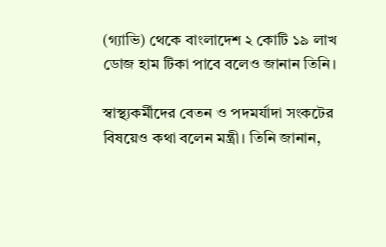(গ্যাভি) থেকে বাংলাদেশ ২ কোটি ১৯ লাখ ডোজ হাম টিকা পাবে বলেও জানান তিনি।

স্বাস্থ্যকর্মীদের বেতন ও পদমর্যাদা সংকটের বিষয়েও কথা বলেন মন্ত্রী। তিনি জানান,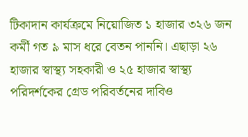টিকাদান কার্যক্রমে নিয়োজিত ১ হাজার ৩২৬ জন কর্মী গত ৯ মাস ধরে বেতন পাননি। এছাড়া ২৬ হাজার স্বাস্থ্য সহকারী ও ২৫ হাজার স্বাস্থ্য পরিদর্শকের গ্রেড পরিবর্তনের দাবিও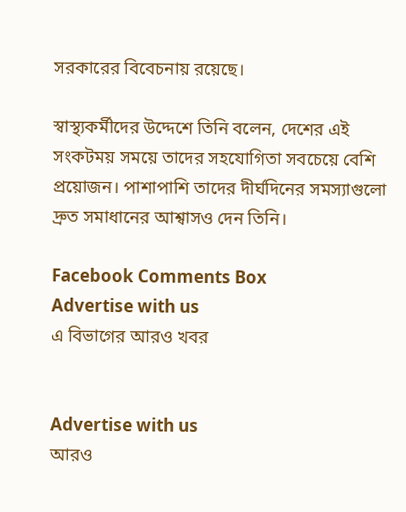সরকারের বিবেচনায় রয়েছে।

স্বাস্থ্যকর্মীদের উদ্দেশে তিনি বলেন, দেশের এই সংকটময় সময়ে তাদের সহযোগিতা সবচেয়ে বেশি প্রয়োজন। পাশাপাশি তাদের দীর্ঘদিনের সমস্যাগুলো দ্রুত সমাধানের আশ্বাসও দেন তিনি।

Facebook Comments Box
Advertise with us
এ বিভাগের আরও খবর


Advertise with us
আরও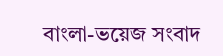বাংলা-ভয়েজ সংবাদ